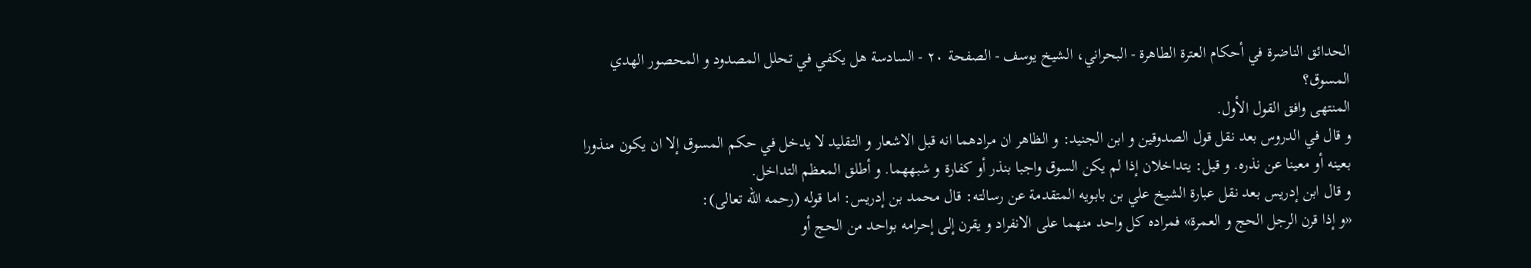الحدائق الناضرة في أحكام العترة الطاهرة - البحراني، الشيخ يوسف - الصفحة ٢٠ - السادسة هل يكفي في تحلل المصدود و المحصور الهدي المسوق؟
المنتهى وافق القول الأول.
و قال في الدروس بعد نقل قول الصدوقين و ابن الجنيد: و الظاهر ان مرادهما انه قبل الاشعار و التقليد لا يدخل في حكم المسوق إلا ان يكون منذورا بعينه أو معينا عن نذره. و قيل: يتداخلان إذا لم يكن السوق واجبا بنذر أو كفارة و شبههما. و أطلق المعظم التداخل.
و قال ابن إدريس بعد نقل عبارة الشيخ علي بن بابويه المتقدمة عن رسالته: قال محمد بن إدريس: اما قوله (رحمه الله تعالى):
«و إذا قرن الرجل الحج و العمرة» فمراده كل واحد منهما على الانفراد و يقرن إلى إحرامه بواحد من الحج أو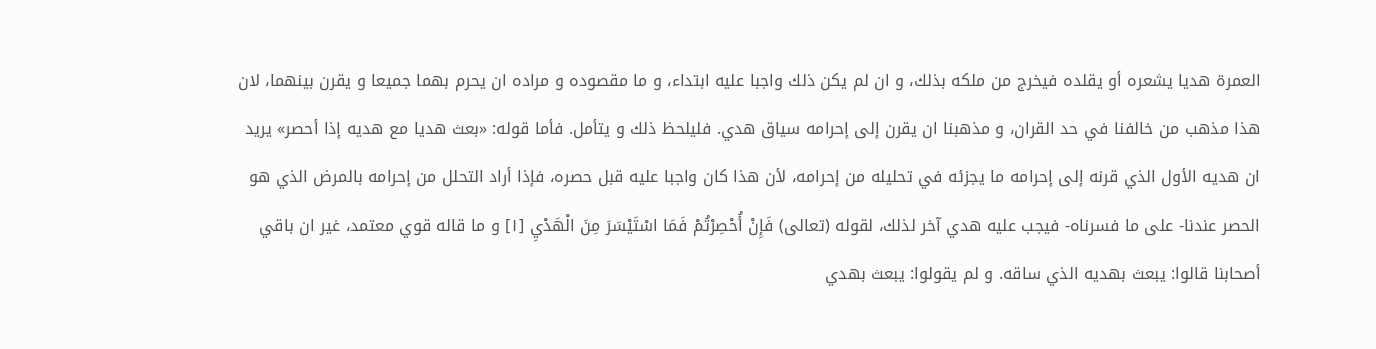العمرة هديا يشعره أو يقلده فيخرج من ملكه بذلك، و ان لم يكن ذلك واجبا عليه ابتداء، و ما مقصوده و مراده ان يحرم بهما جميعا و يقرن بينهما، لان هذا مذهب من خالفنا في حد القران، و مذهبنا ان يقرن إلى إحرامه سياق هدي. فليلحظ ذلك و يتأمل. فأما قوله: «بعث هديا مع هديه إذا أحصر» يريد ان هديه الأول الذي قرنه إلى إحرامه ما يجزئه في تحليله من إحرامه، لأن هذا كان واجبا عليه قبل حصره، فإذا أراد التحلل من إحرامه بالمرض الذي هو الحصر عندنا- على ما فسرناه- فيجب عليه هدي آخر لذلك، لقوله (تعالى) فَإِنْ أُحْصِرْتُمْ فَمَا اسْتَيْسَرَ مِنَ الْهَدْيِ [١] و ما قاله قوي معتمد، غير ان باقي أصحابنا قالوا: يبعث بهديه الذي ساقه. و لم يقولوا: يبعث بهدي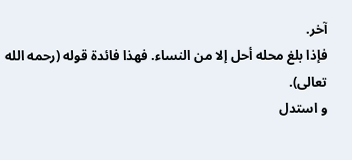آخر.
فإذا بلغ محله أحل إلا من النساء. فهذا فائدة قوله (رحمه الله تعالى).
و استدل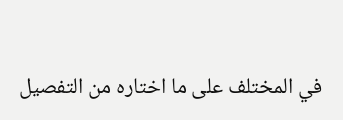في المختلف على ما اختاره من التفصيل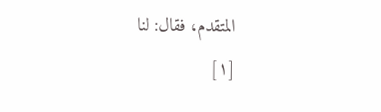المتقدم، فقال: لنا
[١]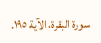سورة البقرة، الآية ١٩٥.